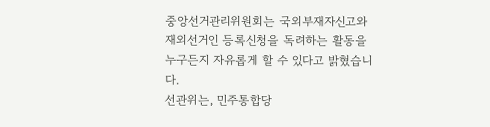중앙선거관리위원회는 국외부재자신고와 재외선거인 등록신청을 독려하는 활동을 누구든지 자유롭게 할 수 있다고 밝혔습니다.
선관위는, 민주통합당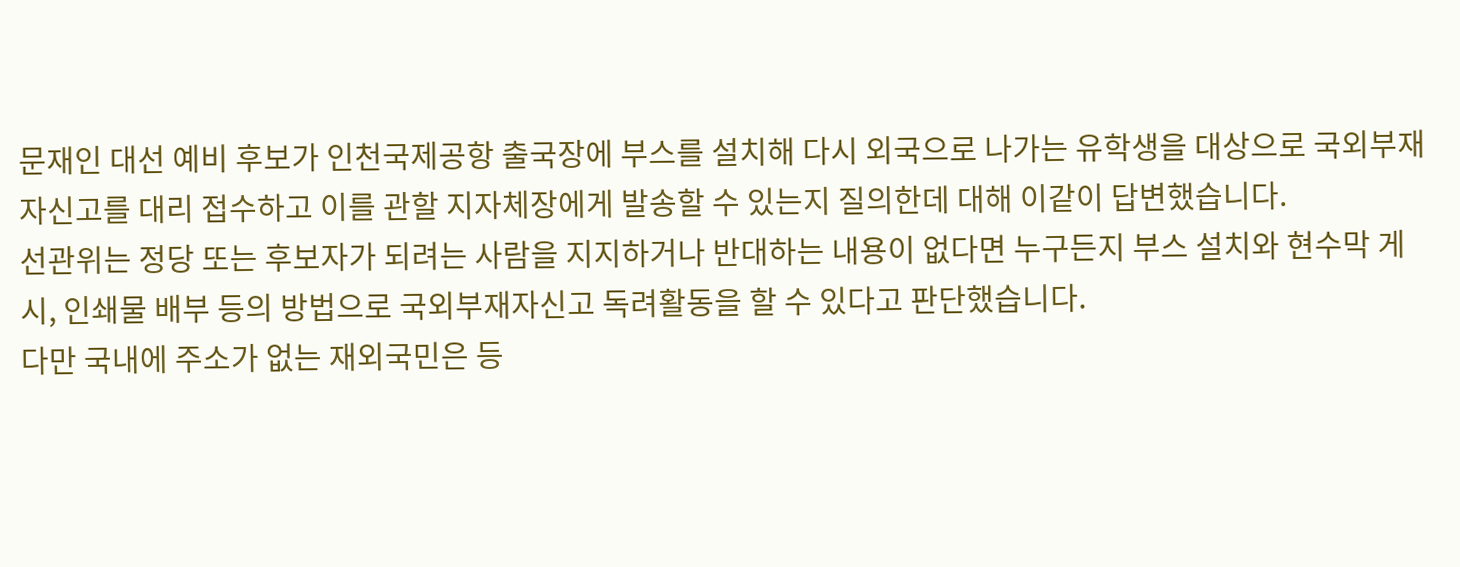문재인 대선 예비 후보가 인천국제공항 출국장에 부스를 설치해 다시 외국으로 나가는 유학생을 대상으로 국외부재자신고를 대리 접수하고 이를 관할 지자체장에게 발송할 수 있는지 질의한데 대해 이같이 답변했습니다.
선관위는 정당 또는 후보자가 되려는 사람을 지지하거나 반대하는 내용이 없다면 누구든지 부스 설치와 현수막 게시, 인쇄물 배부 등의 방법으로 국외부재자신고 독려활동을 할 수 있다고 판단했습니다.
다만 국내에 주소가 없는 재외국민은 등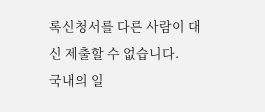록신청서를 다른 사람이 대신 제출할 수 없습니다.
국내의 일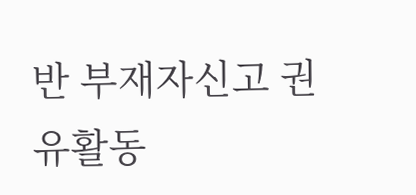반 부재자신고 권유활동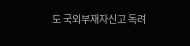도 국외부재자신고 독려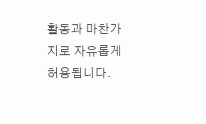활동과 마찬가지로 자유롭게 허용됩니다.